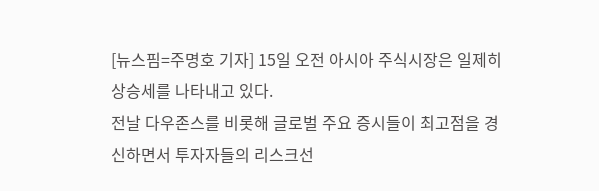[뉴스핌=주명호 기자] 15일 오전 아시아 주식시장은 일제히 상승세를 나타내고 있다.
전날 다우존스를 비롯해 글로벌 주요 증시들이 최고점을 경신하면서 투자자들의 리스크선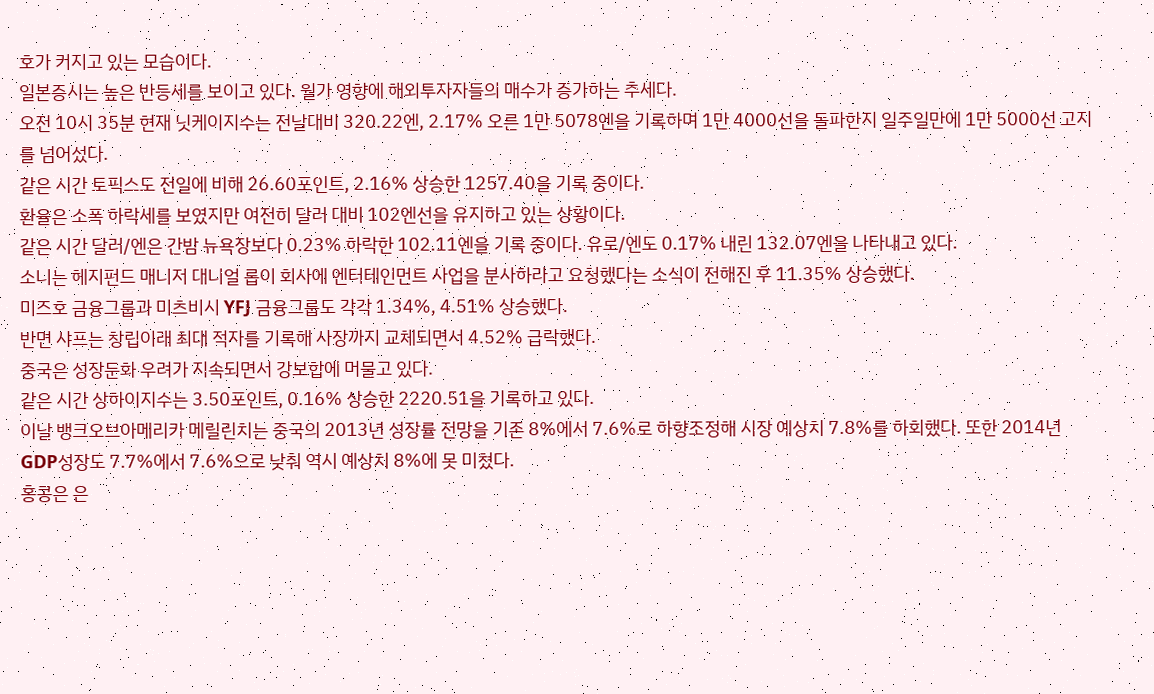호가 커지고 있는 모습이다.
일본증시는 높은 반등세를 보이고 있다. 월가 영향에 해외투자자들의 매수가 증가하는 추세다.
오전 10시 35분 현재 닛케이지수는 전날대비 320.22엔, 2.17% 오른 1만 5078엔을 기록하며 1만 4000선을 돌파한지 일주일만에 1만 5000선 고지를 넘어섰다.
같은 시간 토픽스도 전일에 비해 26.60포인트, 2.16% 상승한 1257.40을 기록 중이다.
환율은 소폭 하락세를 보였지만 여전히 달러 대비 102엔선을 유지하고 있는 상황이다.
같은 시간 달러/엔은 간밤 뉴욕장보다 0.23% 하락한 102.11엔을 기록 중이다. 유로/엔도 0.17% 내린 132.07엔을 나타내고 있다.
소니는 헤지펀드 매니저 대니얼 롭이 회사에 엔터테인먼트 사업을 분사하라고 요청했다는 소식이 전해진 후 11.35% 상승했다.
미즈호 금융그룹과 미츠비시 YFJ 금융그룹도 각각 1.34%, 4.51% 상승했다.
반면 샤프는 창립이래 최대 적자를 기록해 사장까지 교체되면서 4.52% 급락했다.
중국은 성장둔화 우려가 지속되면서 강보합에 머물고 있다.
같은 시간 상하이지수는 3.50포인트, 0.16% 상승한 2220.51을 기록하고 있다.
이날 뱅크오브아메리카 메릴린치는 중국의 2013년 성장률 전망을 기존 8%에서 7.6%로 하향조정해 시장 예상치 7.8%를 하회했다. 또한 2014년 GDP성장도 7.7%에서 7.6%으로 낮춰 역시 예상치 8%에 못 미쳤다.
홍콩은 은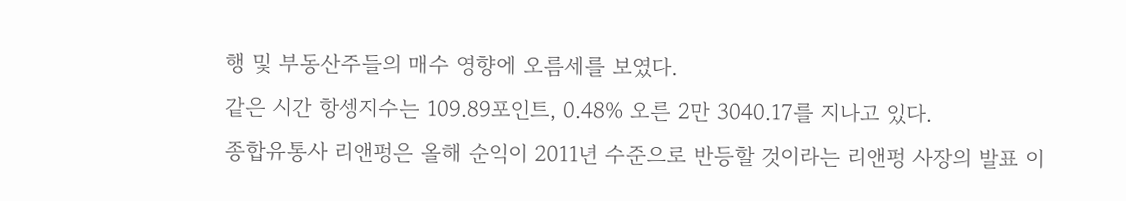행 및 부동산주들의 매수 영향에 오름세를 보였다.
같은 시간 항셍지수는 109.89포인트, 0.48% 오른 2만 3040.17를 지나고 있다.
종합유통사 리앤펑은 올해 순익이 2011년 수준으로 반등할 것이라는 리앤펑 사장의 발표 이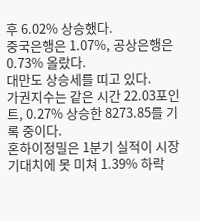후 6.02% 상승했다.
중국은행은 1.07%, 공상은행은 0.73% 올랐다.
대만도 상승세를 띠고 있다.
가권지수는 같은 시간 22.03포인트, 0.27% 상승한 8273.85를 기록 중이다.
혼하이정밀은 1분기 실적이 시장기대치에 못 미쳐 1.39% 하락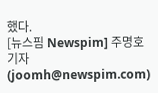했다.
[뉴스핌 Newspim] 주명호 기자 (joomh@newspim.com)